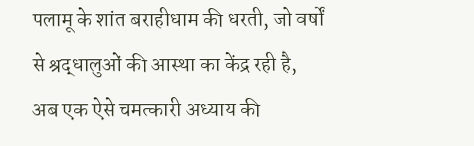पलामू के शांत बराहीधाम की धरती, जो वर्षों से श्रद्धालुओं की आस्था का केंद्र रही है, अब एक ऐसे चमत्कारी अध्याय की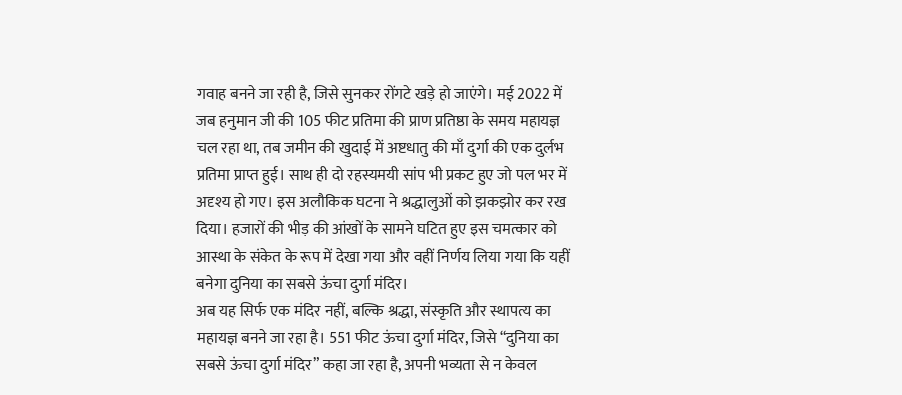गवाह बनने जा रही है, जिसे सुनकर रोंगटे खड़े हो जाएंगे। मई 2022 में जब हनुमान जी की 105 फीट प्रतिमा की प्राण प्रतिष्ठा के समय महायज्ञ चल रहा था, तब जमीन की खुदाई में अष्टधातु की माँ दुर्गा की एक दुर्लभ प्रतिमा प्राप्त हुई। साथ ही दो रहस्यमयी सांप भी प्रकट हुए जो पल भर में अदृश्य हो गए। इस अलौकिक घटना ने श्रद्धालुओं को झकझोर कर रख दिया। हजारों की भीड़ की आंखों के सामने घटित हुए इस चमत्कार को आस्था के संकेत के रूप में देखा गया और वहीं निर्णय लिया गया कि यहीं बनेगा दुनिया का सबसे ऊंचा दुर्गा मंदिर।
अब यह सिर्फ एक मंदिर नहीं, बल्कि श्रद्धा, संस्कृति और स्थापत्य का महायज्ञ बनने जा रहा है। 551 फीट ऊंचा दुर्गा मंदिर, जिसे “दुनिया का सबसे ऊंचा दुर्गा मंदिर” कहा जा रहा है, अपनी भव्यता से न केवल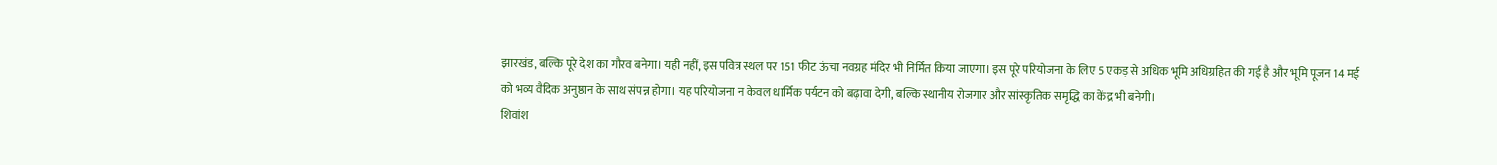झारखंड, बल्कि पूरे देश का गौरव बनेगा। यही नहीं, इस पवित्र स्थल पर 151 फीट ऊंचा नवग्रह मंदिर भी निर्मित किया जाएगा। इस पूरे परियोजना के लिए 5 एकड़ से अधिक भूमि अधिग्रहित की गई है और भूमि पूजन 14 मई को भव्य वैदिक अनुष्ठान के साथ संपन्न होगा। यह परियोजना न केवल धार्मिक पर्यटन को बढ़ावा देगी, बल्कि स्थानीय रोजगार और सांस्कृतिक समृद्धि का केंद्र भी बनेगी।
शिवांश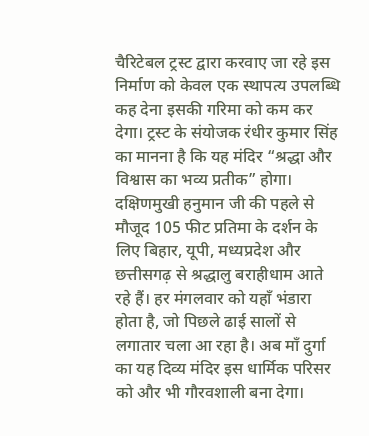चैरिटेबल ट्रस्ट द्वारा करवाए जा रहे इस निर्माण को केवल एक स्थापत्य उपलब्धि कह देना इसकी गरिमा को कम कर देगा। ट्रस्ट के संयोजक रंधीर कुमार सिंह का मानना है कि यह मंदिर “श्रद्धा और विश्वास का भव्य प्रतीक” होगा। दक्षिणमुखी हनुमान जी की पहले से मौजूद 105 फीट प्रतिमा के दर्शन के लिए बिहार, यूपी, मध्यप्रदेश और छत्तीसगढ़ से श्रद्धालु बराहीधाम आते रहे हैं। हर मंगलवार को यहाँ भंडारा होता है, जो पिछले ढाई सालों से लगातार चला आ रहा है। अब माँ दुर्गा का यह दिव्य मंदिर इस धार्मिक परिसर को और भी गौरवशाली बना देगा।